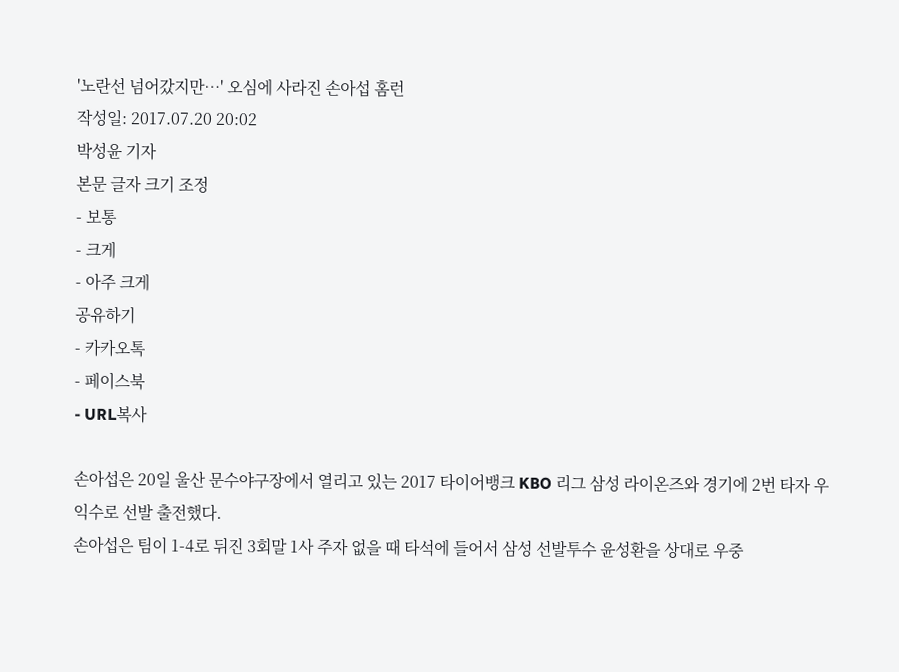'노란선 넘어갔지만…' 오심에 사라진 손아섭 홈런
작성일: 2017.07.20 20:02
박성윤 기자
본문 글자 크기 조정
- 보통
- 크게
- 아주 크게
공유하기
- 카카오톡
- 페이스북
- URL복사

손아섭은 20일 울산 문수야구장에서 열리고 있는 2017 타이어뱅크 KBO 리그 삼성 라이온즈와 경기에 2번 타자 우익수로 선발 출전했다.
손아섭은 팀이 1-4로 뒤진 3회말 1사 주자 없을 때 타석에 들어서 삼성 선발투수 윤성환을 상대로 우중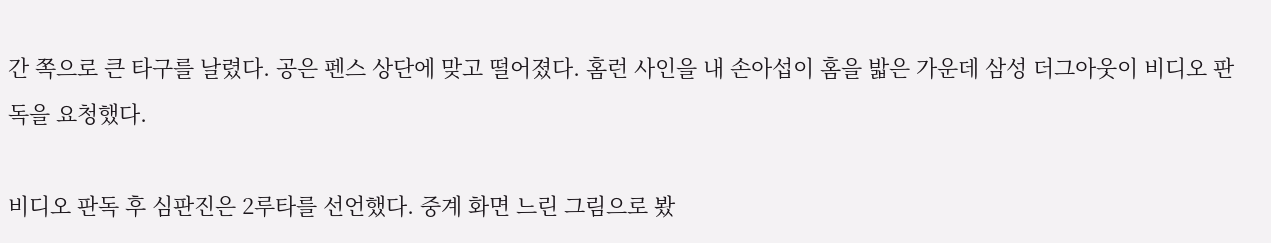간 쪽으로 큰 타구를 날렸다. 공은 펜스 상단에 맞고 떨어졌다. 홈런 사인을 내 손아섭이 홈을 밟은 가운데 삼성 더그아웃이 비디오 판독을 요청했다.

비디오 판독 후 심판진은 2루타를 선언했다. 중계 화면 느린 그림으로 봤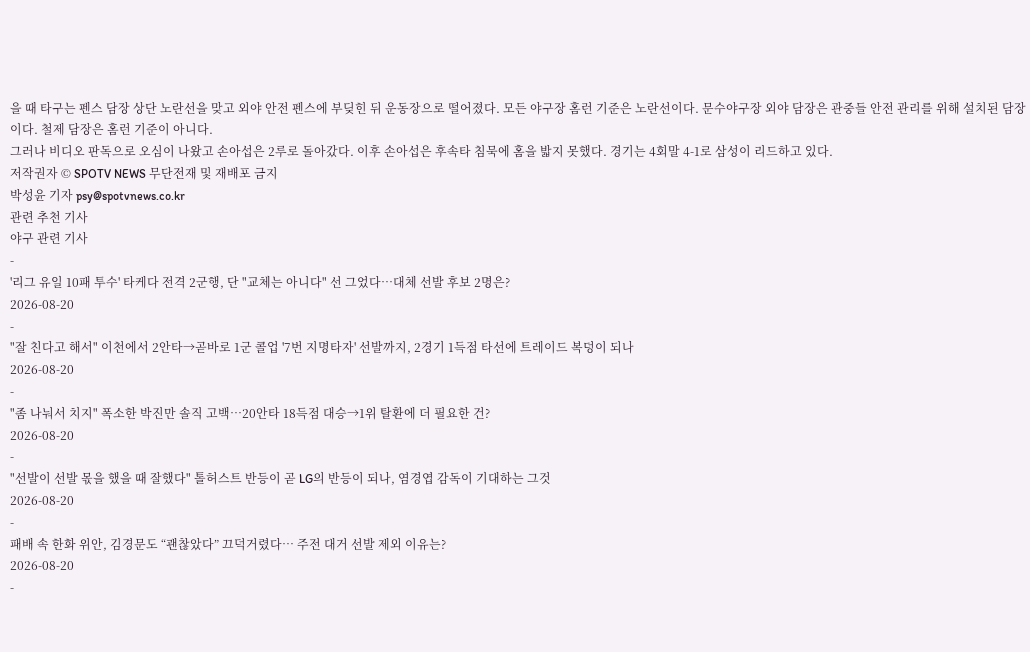을 때 타구는 펜스 담장 상단 노란선을 맞고 외야 안전 펜스에 부딪힌 뒤 운동장으로 떨어졌다. 모든 야구장 홈런 기준은 노란선이다. 문수야구장 외야 담장은 관중들 안전 관리를 위해 설치된 담장이다. 철제 담장은 홈런 기준이 아니다.
그러나 비디오 판독으로 오심이 나왔고 손아섭은 2루로 돌아갔다. 이후 손아섭은 후속타 침묵에 홈을 밟지 못했다. 경기는 4회말 4-1로 삼성이 리드하고 있다.
저작권자 © SPOTV NEWS 무단전재 및 재배포 금지
박성윤 기자 psy@spotvnews.co.kr
관련 추천 기사
야구 관련 기사
-
'리그 유일 10패 투수' 타케다 전격 2군행, 단 "교체는 아니다" 선 그었다…대체 선발 후보 2명은?
2026-08-20
-
"잘 친다고 해서" 이천에서 2안타→곧바로 1군 콜업 '7번 지명타자' 선발까지, 2경기 1득점 타선에 트레이드 복덩이 되나
2026-08-20
-
"좀 나눠서 치지" 폭소한 박진만 솔직 고백…20안타 18득점 대승→1위 탈환에 더 필요한 건?
2026-08-20
-
"선발이 선발 몫을 했을 때 잘했다" 톨허스트 반등이 곧 LG의 반등이 되나, 염경엽 감독이 기대하는 그것
2026-08-20
-
패배 속 한화 위안, 김경문도 “괜찮았다” 끄덕거렸다… 주전 대거 선발 제외 이유는?
2026-08-20
-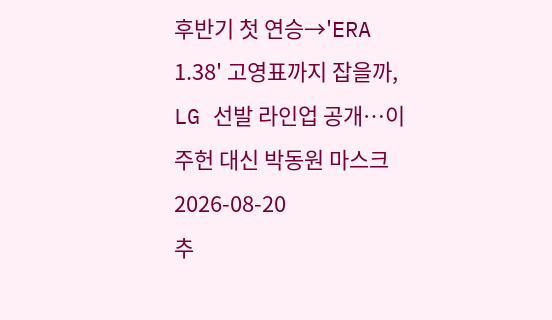후반기 첫 연승→'ERA 1.38' 고영표까지 잡을까, LG 선발 라인업 공개…이주헌 대신 박동원 마스크
2026-08-20
추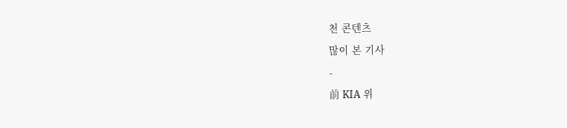천 콘텐츠
많이 본 기사
-
前 KIA 위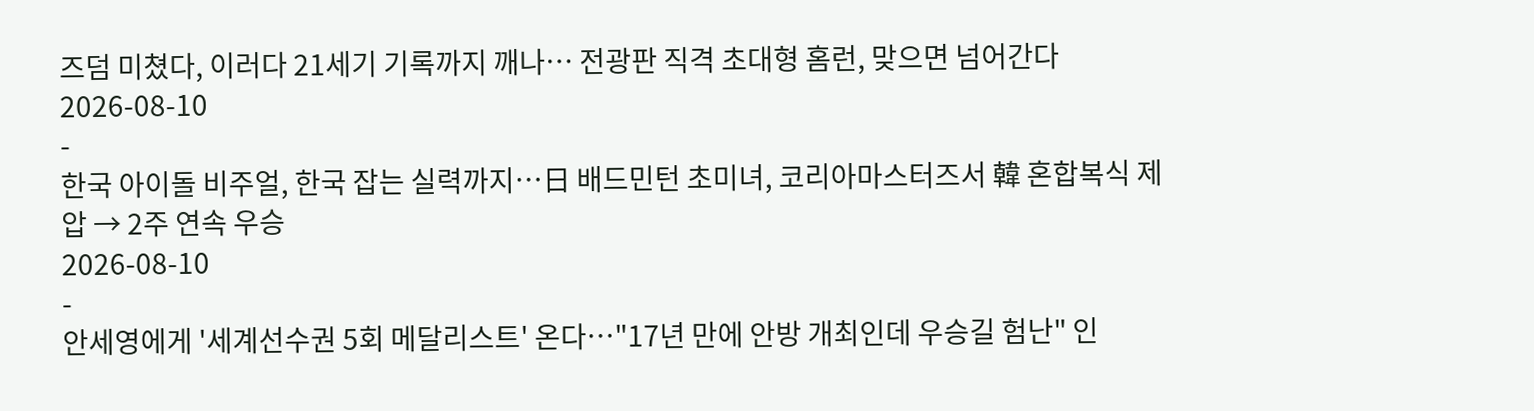즈덤 미쳤다, 이러다 21세기 기록까지 깨나… 전광판 직격 초대형 홈런, 맞으면 넘어간다
2026-08-10
-
한국 아이돌 비주얼, 한국 잡는 실력까지…日 배드민턴 초미녀, 코리아마스터즈서 韓 혼합복식 제압 → 2주 연속 우승
2026-08-10
-
안세영에게 '세계선수권 5회 메달리스트' 온다…"17년 만에 안방 개최인데 우승길 험난" 인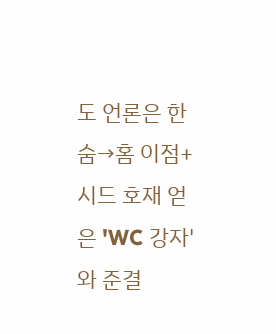도 언론은 한숨→홈 이점+시드 호재 얻은 'WC 강자'와 준결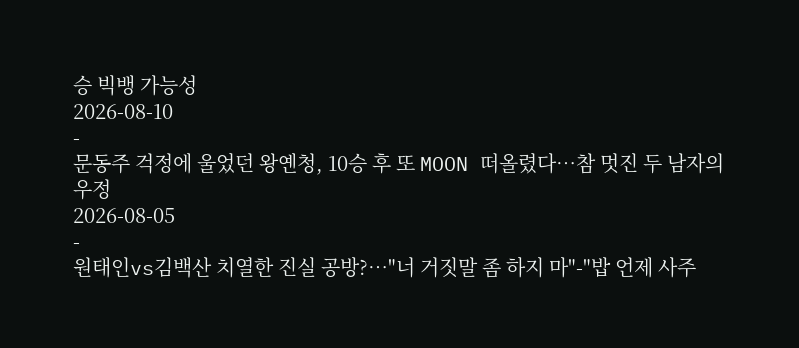승 빅뱅 가능성
2026-08-10
-
문동주 걱정에 울었던 왕옌청, 10승 후 또 MOON 떠올렸다…참 멋진 두 남자의 우정
2026-08-05
-
원태인vs김백산 치열한 진실 공방?…"너 거짓말 좀 하지 마"-"밥 언제 사주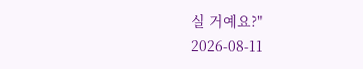실 거예요?"
2026-08-11